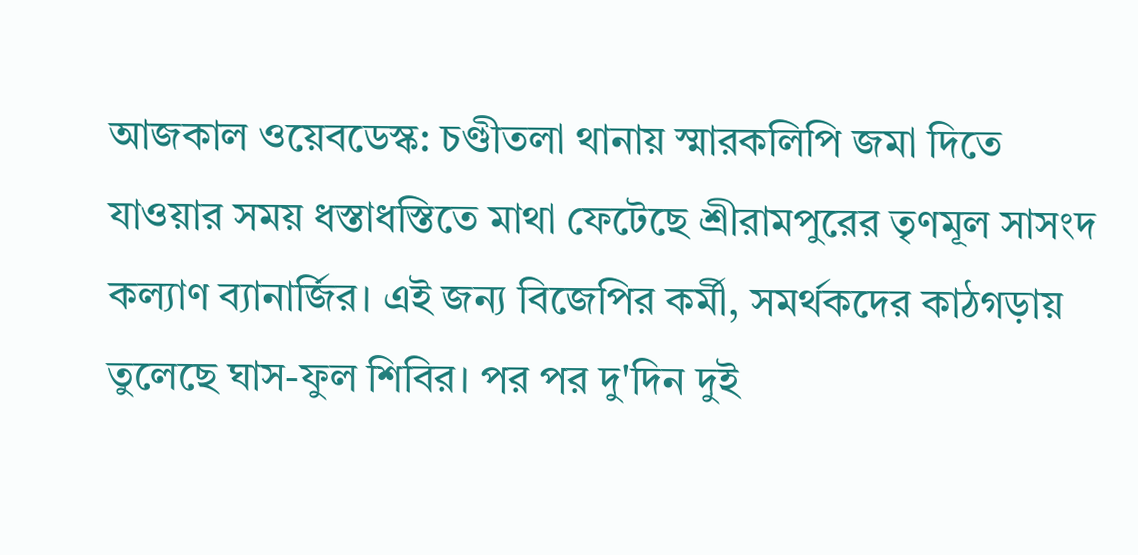আজকাল ওয়েবডেস্ক: চণ্ডীতলা থানায় স্মারকলিপি জমা দিতে যাওয়ার সময় ধস্তাধস্তিতে মাথা ফেটেছে শ্রীরামপুরের তৃণমূল সাসংদ কল্যাণ ব্যানার্জির। এই জন্য বিজেপির কর্মী, সমর্থকদের কাঠগড়ায় তুলেছে ঘাস-ফুল শিবির। পর পর দু'দিন দুই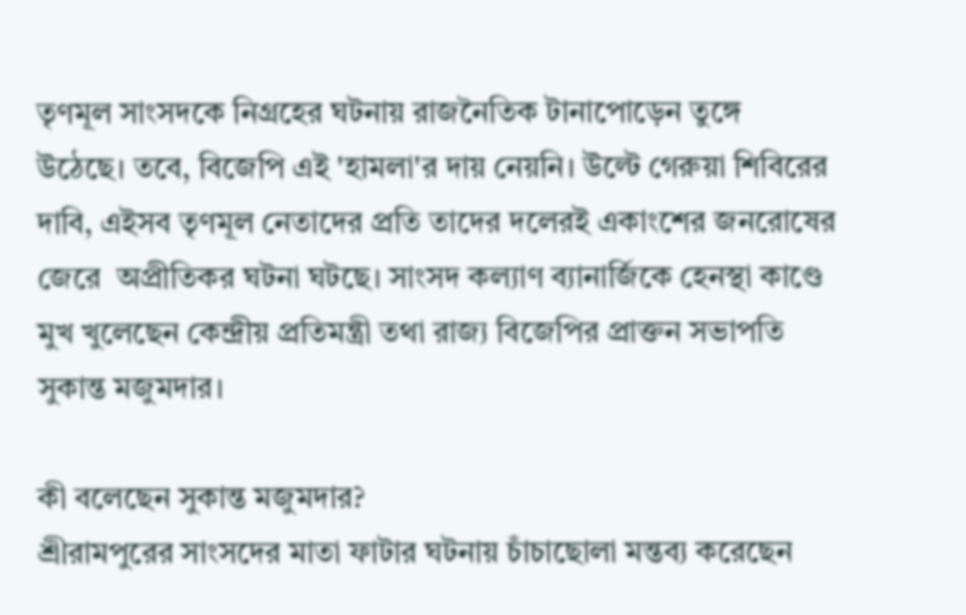তৃণমূল সাংসদকে নিগ্রহের ঘটনায় রাজনৈতিক টানাপোড়েন তুঙ্গে উঠেছে। তবে, বিজেপি এই 'হামলা'র দায় নেয়নি। উল্টে গেরুয়া শিবিরের দাবি, এইসব তৃণমূল নেতাদের প্রতি তাদের দলেরই একাংশের জনরোষের জেরে  অপ্রীতিকর ঘটনা ঘটছে। সাংসদ কল্যাণ ব্যানার্জিকে হেনস্থা কাণ্ডে মুখ খুলেছেন কেন্দ্রীয় প্রতিমন্ত্রী তথা রাজ্য বিজেপির প্রাক্তন সভাপতি সুকান্ত মজুমদার।

কী বলেছেন সুকান্ত মজুমদার?
শ্রীরামপুরের সাংসদের মাতা ফাটার ঘটনায় চাঁচাছোলা মন্তব্য করেছেন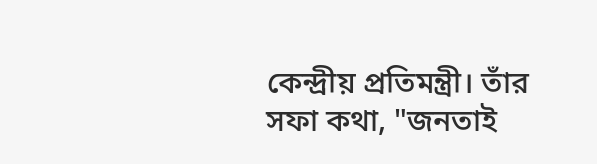কেন্দ্রীয় প্রতিমন্ত্রী। তাঁর সফা কথা, "জনতাই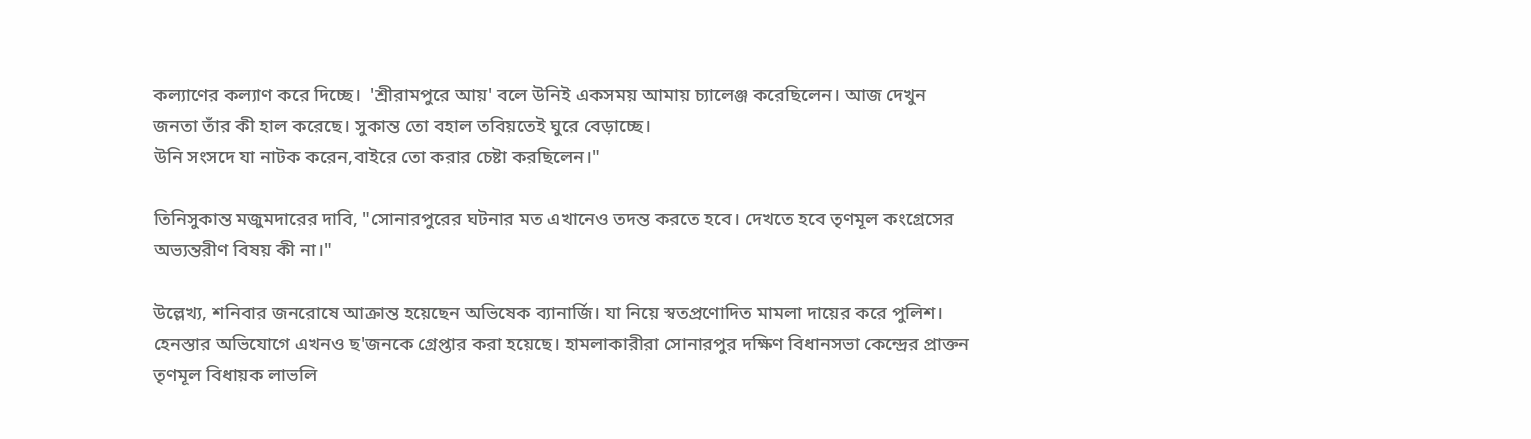কল্যাণের কল্যাণ করে দিচ্ছে।  'শ্রীরামপুরে আয়' বলে উনিই একসময় আমায় চ্যালেঞ্জ করেছিলেন। আজ দেখুন জনতা তাঁর কী হাল করেছে। সুকান্ত তো বহাল তবিয়তেই ঘুরে বেড়াচ্ছে।
উনি সংসদে যা নাটক করেন,বাইরে তো করার চেষ্টা করছিলেন।"

তিনিসুকান্ত মজুমদারের দাবি, "সোনারপুরের ঘটনার মত এখানেও তদন্ত করতে হবে। দেখতে হবে তৃণমূল কংগ্রেসের অভ্যন্তরীণ বিষয় কী না।"

উল্লেখ্য, শনিবার জনরোষে আক্রান্ত হয়েছেন অভিষেক ব্যানার্জি। যা নিয়ে স্বতপ্রণোদিত মামলা দায়ের করে পুলিশ। হেনস্তার অভিযোগে এখনও ছ'জনকে গ্রেপ্তার করা হয়েছে। হামলাকারীরা সোনারপুর দক্ষিণ বিধানসভা কেন্দ্রের প্রাক্তন তৃণমূল বিধায়ক লাভলি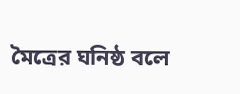মৈত্রের ঘনিষ্ঠ বলে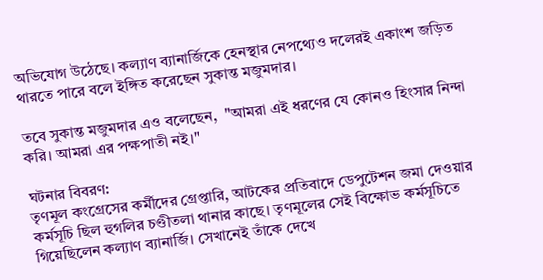অভিযোগ উঠেছে। কল্যাণ ব্যানার্জিকে হেনস্থার নেপথ্যেও দলেরই একাংশ জড়িত থারতে পারে বলে ইঙ্গিত করেছেন সুকান্ত মজুমদার।

তবে সুকান্ত মজুমদার এও বলেছেন,  "আমরা এই ধরণের যে কোনও হিংসার নিন্দা করি। আমরা এর পক্ষপাতী নই।"

ঘটনার বিবরণ:
তৃণমূল কংগ্রেসের কর্মীদের গ্রেপ্তারি, আটকের প্রতিবাদে ডেপুটেশন জমা দেওয়ার কর্মসূচি ছিল হুগলির চণ্ডীতলা থানার কাছে। তৃণমূলের সেই বিক্ষোভ কর্মসূচিতে গিয়েছিলেন কল্যাণ ব্যানার্জি। সেখানেই তাঁকে দেখে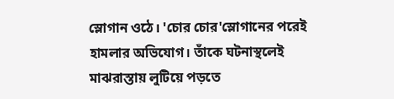স্লোগান ওঠে। 'চোর চোর'স্লোগানের পরেই হামলার অভিযোগ। তাঁকে ঘটনাস্থলেই মাঝরাস্তায় লুটিয়ে পড়তে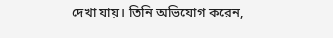দেখা যায়। তিনি অভিযোগ করেন,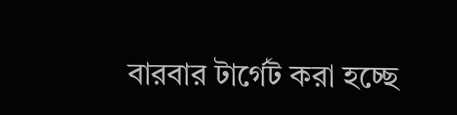বারবার টার্গেট করা হচ্ছে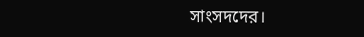সাংসদদের।